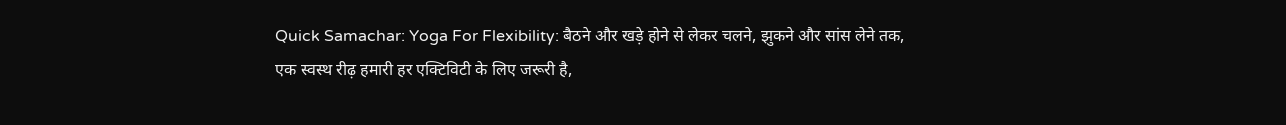Quick Samachar: Yoga For Flexibility: बैठने और खड़े होने से लेकर चलने, झुकने और सांस लेने तक, एक स्वस्थ रीढ़ हमारी हर एक्टिविटी के लिए जरूरी है,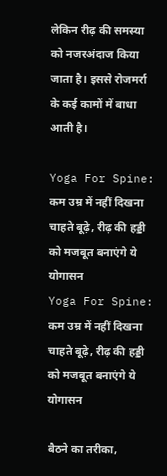लेकिन रीढ़ की समस्या को नजरअंदाज किया जाता है। इससे रोजमर्रा के कई कामों में बाधा आती है।

Yoga For Spine: कम उम्र में नहीं दिखना चाहते बूढ़े, रीढ़ की हड्डी को मजबूत बनाएंगे ये योगासन
Yoga For Spine: कम उम्र में नहीं दिखना चाहते बूढ़े, रीढ़ की हड्डी को मजबूत बनाएंगे ये योगासन

बैठने का तरीका,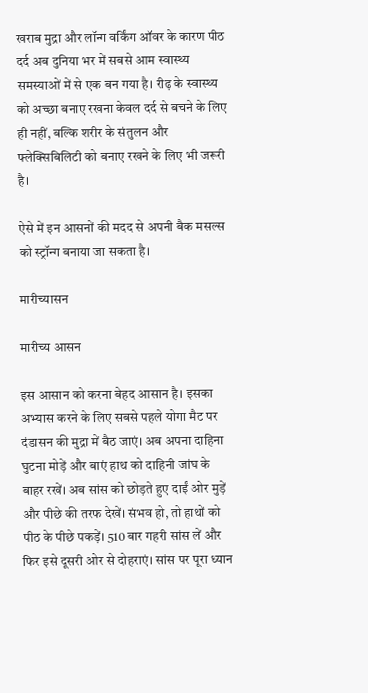खराब मुद्रा और लॉन्ग वर्किंग ऑवर के कारण पीठ दर्द अब दुनिया भर में सबसे आम स्वास्थ्य समस्याओं में से एक बन गया है। रीढ़ के स्वास्थ्य को अच्छा बनाए रखना केवल दर्द से बचने के लिए ही नहीं, बल्कि शरीर के संतुलन और फ्लेक्सिबिलिटी को बनाए रखने के लिए भी जरूरी है।

ऐसे में इन आसनों की मदद से अपनी बैक मसल्स को स्ट्रॉन्ग बनाया जा सकता है।

मारीच्यासन

मारीच्य आसन

इस आसान को करना बेहद आसान है। इसका अभ्यास करने के लिए सबसे पहले योगा मैट पर दंडासन की मुद्रा में बैठ जाएं। अब अपना दाहिना घुटना मोड़ें और बाएं हाथ को दाहिनी जांघ के बाहर रखें। अब सांस को छोड़ते हुए दाईं ओर मुड़ें और पीछे की तरफ देखें। संभव हो, तो हाथों को पीठ के पीछे पकड़ें। 510 बार गहरी सांस लें और फिर इसे दूसरी ओर से दोहराएं। सांस पर पूरा ध्यान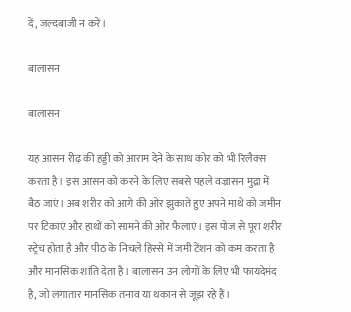दें, जल्दबाजी न करें।

बालासन

बालासन

यह आसन रीढ़ की हड्डी को आराम देने के साथ कोर को भी रिलैक्स करता है। इस आसन को करने के लिए सबसे पहले वज्रासन मुद्रा में बैठ जाएं। अब शरीर को आगे की ओर झुकाते हुए अपने माथे को जमीन पर टिकाएं और हाथों को सामने की ओर फैलाएं। इस पोज से पूरा शरीर स्ट्रेच होता है और पीठ के निचले हिस्से में जमी टेंशन को कम करता है और मानसिक शांति देता है। बालासन उन लोगों के लिए भी फायदेमंद है, जो लगातार मानसिक तनाव या थकान से जूझ रहे हैं।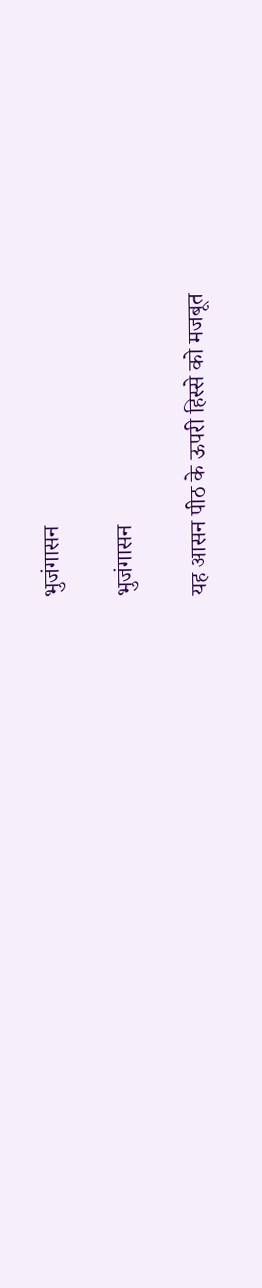भुजंगासन

भुजंगासन

यह आसन पीठ के ऊपरी हिस्से को मजबूत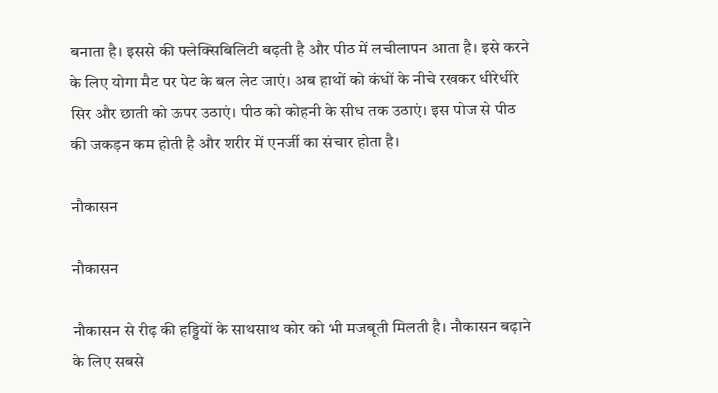बनाता है। इससे की फ्लेक्सिबिलिटी बढ़ती है और पीठ में लचीलापन आता है। इसे करने के लिए योगा मैट पर पेट के बल लेट जाएं। अब हाथों को कंधों के नीचे रखकर धीरेधीरे सिर और छाती को ऊपर उठाएं। पीठ को कोहनी के सीध तक उठाएं। इस पोज से पीठ की जकड़न कम होती है और शरीर में एनर्जी का संचार होता है।

नौकासन

नौकासन

नौकासन से रीढ़ की हड्डियों के साथसाथ कोर को भी मजबूती मिलती है। नौकासन बढ़ाने के लिए सबसे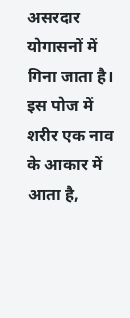असरदार योगासनों में गिना जाता है। इस पोज में शरीर एक नाव के आकार में आता है,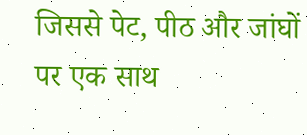जिससे पेट, पीठ और जांघों पर एक साथ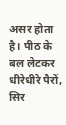असर होता है। पीठ के बल लेटकर धीरेधीरे पैरों, सिर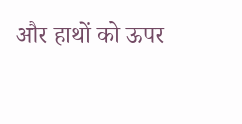और हाथों को ऊपर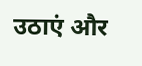उठाएं और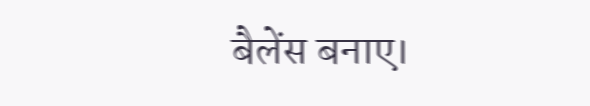बैलेंस बनाए।